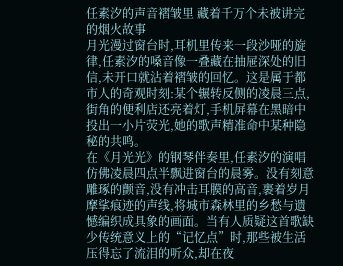任素汐的声音褶皱里 藏着千万个未被讲完的烟火故事
月光漫过窗台时,耳机里传来一段沙哑的旋律,任素汐的嗓音像一叠藏在抽屉深处的旧信,未开口就沾着褶皱的回忆。这是属于都市人的奇观时刻:某个辗转反侧的凌晨三点,街角的便利店还亮着灯,手机屏幕在黑暗中投出一小片荧光,她的歌声精准命中某种隐秘的共鸣。
在《月光光》的钢琴伴奏里,任素汐的演唱仿佛凌晨四点半飘进窗台的晨雾。没有刻意雕琢的颤音,没有冲击耳膜的高音,裹着岁月摩挲痕迹的声线,将城市森林里的乡愁与遗憾编织成具象的画面。当有人质疑这首歌缺少传统意义上的“记忆点”时,那些被生活压得忘了流泪的听众,却在夜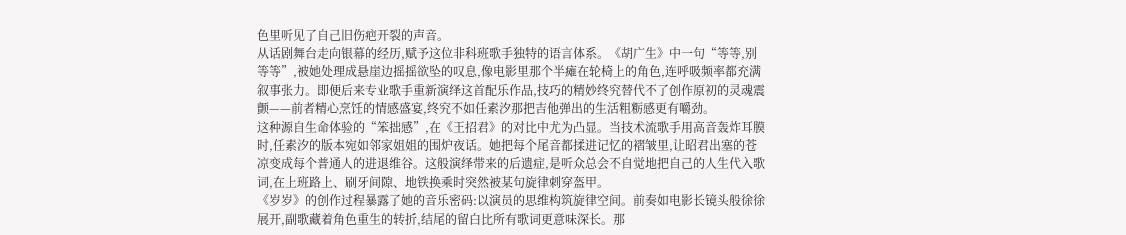色里听见了自己旧伤疤开裂的声音。
从话剧舞台走向银幕的经历,赋予这位非科班歌手独特的语言体系。《胡广生》中一句“等等,别等等”,被她处理成悬崖边摇摇欲坠的叹息,像电影里那个半瘫在轮椅上的角色,连呼吸频率都充满叙事张力。即便后来专业歌手重新演绎这首配乐作品,技巧的精妙终究替代不了创作原初的灵魂震颤——前者精心烹饪的情感盛宴,终究不如任素汐那把吉他弹出的生活粗粝感更有嚼劲。
这种源自生命体验的“笨拙感”,在《王招君》的对比中尤为凸显。当技术流歌手用高音轰炸耳膜时,任素汐的版本宛如邻家姐姐的围炉夜话。她把每个尾音都揉进记忆的褶皱里,让昭君出塞的苍凉变成每个普通人的进退维谷。这般演绎带来的后遗症,是听众总会不自觉地把自己的人生代入歌词,在上班路上、刷牙间隙、地铁换乘时突然被某句旋律刺穿盔甲。
《岁岁》的创作过程暴露了她的音乐密码:以演员的思维构筑旋律空间。前奏如电影长镜头般徐徐展开,副歌藏着角色重生的转折,结尾的留白比所有歌词更意味深长。那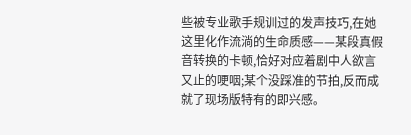些被专业歌手规训过的发声技巧,在她这里化作流淌的生命质感——某段真假音转换的卡顿,恰好对应着剧中人欲言又止的哽咽;某个没踩准的节拍,反而成就了现场版特有的即兴感。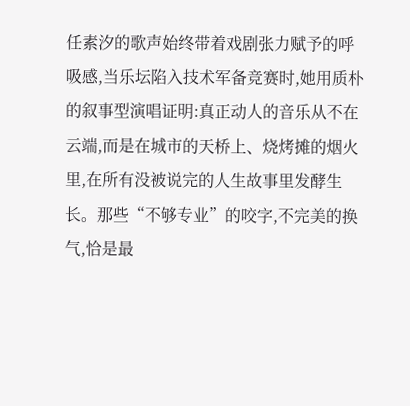任素汐的歌声始终带着戏剧张力赋予的呼吸感,当乐坛陷入技术军备竞赛时,她用质朴的叙事型演唱证明:真正动人的音乐从不在云端,而是在城市的天桥上、烧烤摊的烟火里,在所有没被说完的人生故事里发酵生长。那些“不够专业”的咬字,不完美的换气,恰是最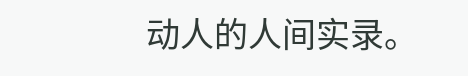动人的人间实录。